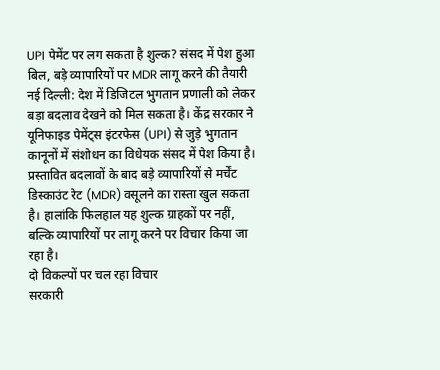UPI पेमेंट पर लग सकता है शुल्क? संसद में पेश हुआ बिल, बड़े व्यापारियों पर MDR लागू करने की तैयारी
नई दिल्ली: देश में डिजिटल भुगतान प्रणाली को लेकर बड़ा बदलाव देखने को मिल सकता है। केंद्र सरकार ने यूनिफाइड पेमेंट्स इंटरफेस (UPI) से जुड़े भुगतान कानूनों में संशोधन का विधेयक संसद में पेश किया है। प्रस्तावित बदलावों के बाद बड़े व्यापारियों से मर्चेंट डिस्काउंट रेट (MDR) वसूलने का रास्ता खुल सकता है। हालांकि फिलहाल यह शुल्क ग्राहकों पर नहीं, बल्कि व्यापारियों पर लागू करने पर विचार किया जा रहा है।
दो विकल्पों पर चल रहा विचार
सरकारी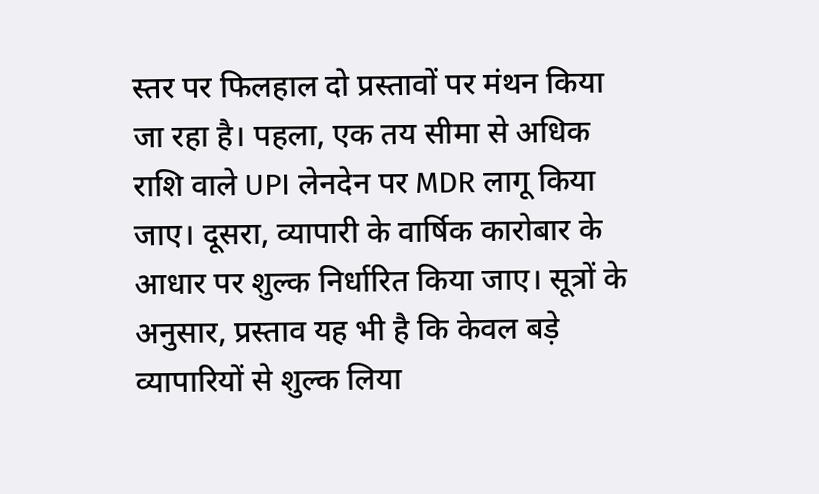स्तर पर फिलहाल दो प्रस्तावों पर मंथन किया जा रहा है। पहला, एक तय सीमा से अधिक राशि वाले UPI लेनदेन पर MDR लागू किया जाए। दूसरा, व्यापारी के वार्षिक कारोबार के आधार पर शुल्क निर्धारित किया जाए। सूत्रों के अनुसार, प्रस्ताव यह भी है कि केवल बड़े व्यापारियों से शुल्क लिया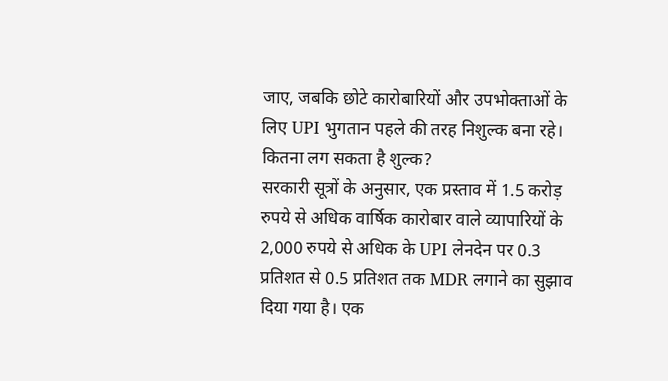जाए, जबकि छोटे कारोबारियों और उपभोक्ताओं के लिए UPI भुगतान पहले की तरह निशुल्क बना रहे।
कितना लग सकता है शुल्क?
सरकारी सूत्रों के अनुसार, एक प्रस्ताव में 1.5 करोड़ रुपये से अधिक वार्षिक कारोबार वाले व्यापारियों के 2,000 रुपये से अधिक के UPI लेनदेन पर 0.3 प्रतिशत से 0.5 प्रतिशत तक MDR लगाने का सुझाव दिया गया है। एक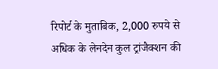रिपोर्ट के मुताबिक, 2,000 रुपये से अधिक के लेनदेन कुल ट्रांजैक्शन की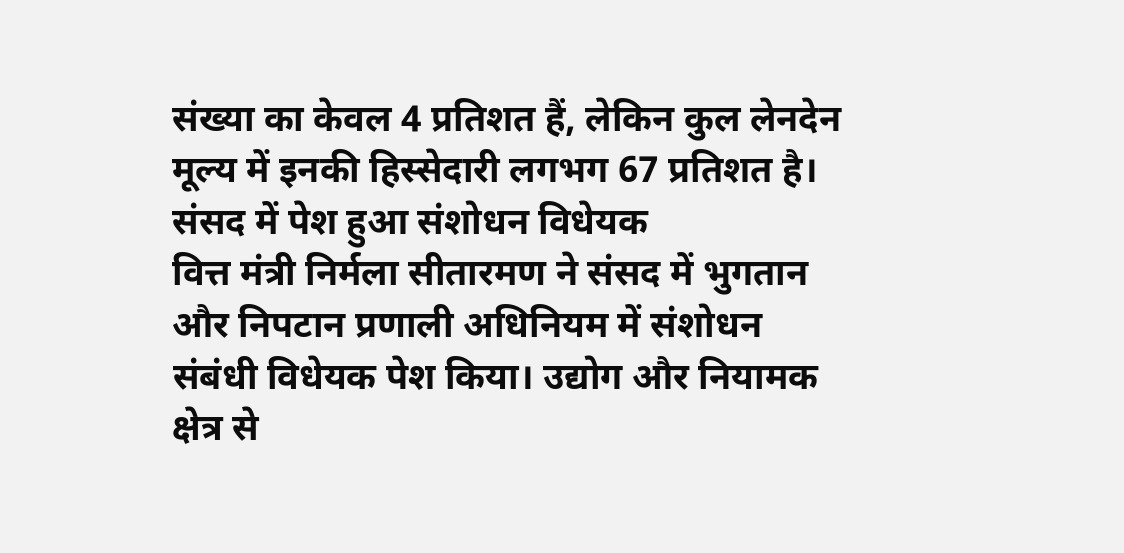संख्या का केवल 4 प्रतिशत हैं, लेकिन कुल लेनदेन मूल्य में इनकी हिस्सेदारी लगभग 67 प्रतिशत है।
संसद में पेश हुआ संशोधन विधेयक
वित्त मंत्री निर्मला सीतारमण ने संसद में भुगतान और निपटान प्रणाली अधिनियम में संशोधन संबंधी विधेयक पेश किया। उद्योग और नियामक क्षेत्र से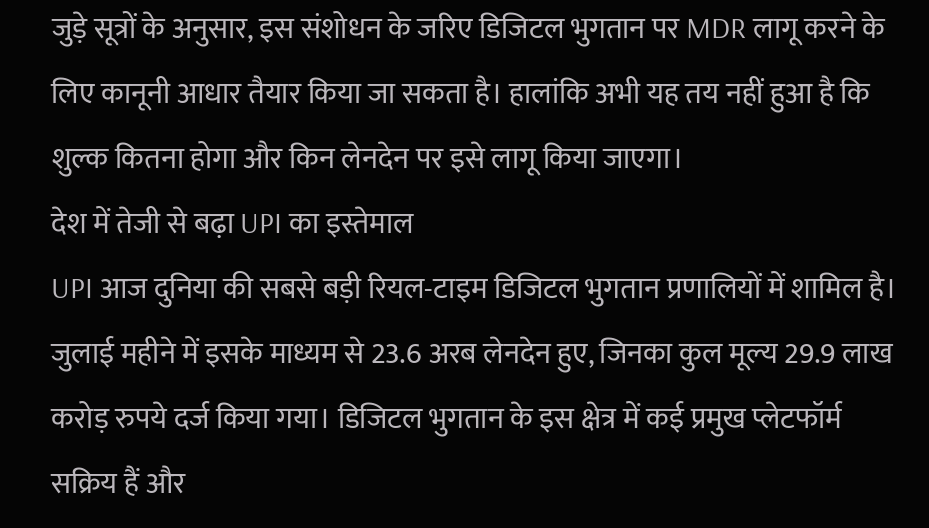जुड़े सूत्रों के अनुसार, इस संशोधन के जरिए डिजिटल भुगतान पर MDR लागू करने के लिए कानूनी आधार तैयार किया जा सकता है। हालांकि अभी यह तय नहीं हुआ है कि शुल्क कितना होगा और किन लेनदेन पर इसे लागू किया जाएगा।
देश में तेजी से बढ़ा UPI का इस्तेमाल
UPI आज दुनिया की सबसे बड़ी रियल-टाइम डिजिटल भुगतान प्रणालियों में शामिल है। जुलाई महीने में इसके माध्यम से 23.6 अरब लेनदेन हुए, जिनका कुल मूल्य 29.9 लाख करोड़ रुपये दर्ज किया गया। डिजिटल भुगतान के इस क्षेत्र में कई प्रमुख प्लेटफॉर्म सक्रिय हैं और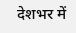देशभर में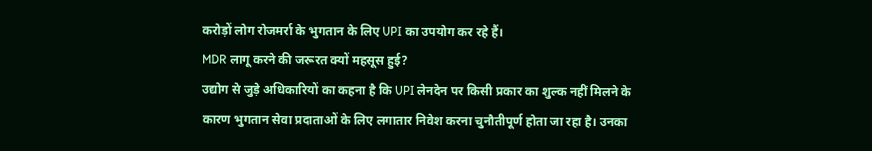करोड़ों लोग रोजमर्रा के भुगतान के लिए UPI का उपयोग कर रहे हैं।
MDR लागू करने की जरूरत क्यों महसूस हुई?
उद्योग से जुड़े अधिकारियों का कहना है कि UPI लेनदेन पर किसी प्रकार का शुल्क नहीं मिलने के कारण भुगतान सेवा प्रदाताओं के लिए लगातार निवेश करना चुनौतीपूर्ण होता जा रहा है। उनका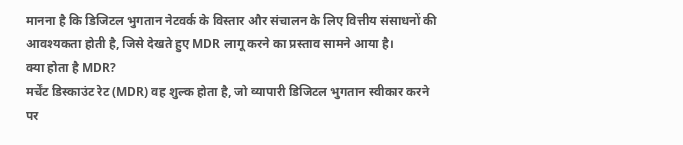मानना है कि डिजिटल भुगतान नेटवर्क के विस्तार और संचालन के लिए वित्तीय संसाधनों की आवश्यकता होती है, जिसे देखते हुए MDR लागू करने का प्रस्ताव सामने आया है।
क्या होता है MDR?
मर्चेंट डिस्काउंट रेट (MDR) वह शुल्क होता है, जो व्यापारी डिजिटल भुगतान स्वीकार करने पर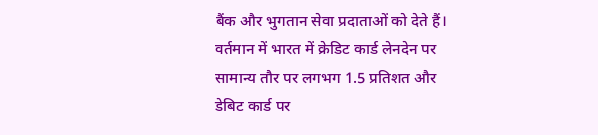बैंक और भुगतान सेवा प्रदाताओं को देते हैं। वर्तमान में भारत में क्रेडिट कार्ड लेनदेन पर सामान्य तौर पर लगभग 1.5 प्रतिशत और डेबिट कार्ड पर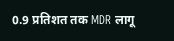0.9 प्रतिशत तक MDR लागू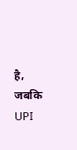है, जबकि UPI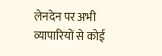लेनदेन पर अभी व्यापारियों से कोई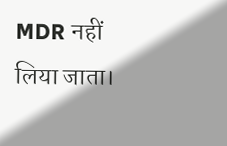MDR नहीं लिया जाता।